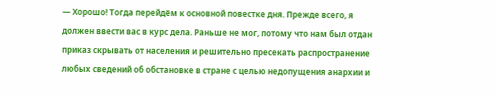— Хорошо! Тогда перейдём к основной повестке дня. Прежде всего, я должен ввести вас в курс дела. Раньше не мог, потому что нам был отдан приказ скрывать от населения и решительно пресекать распространение любых сведений об обстановке в стране с целью недопущения анархии и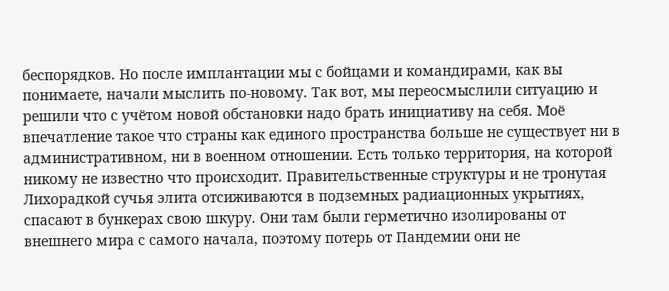беспорядков. Но после имплантации мы с бойцами и командирами, как вы понимаете, начали мыслить по-новому. Так вот, мы переосмыслили ситуацию и решили что с учётом новой обстановки надо брать инициативу на себя. Моё впечатление такое что страны как единого пространства больше не существует ни в административном, ни в военном отношении. Есть только территория, на которой никому не известно что происходит. Правительственные структуры и не тронутая Лихорадкой сучья элита отсиживаются в подземных радиационных укрытиях, спасают в бункерах свою шкуру. Они там были герметично изолированы от внешнего мира с самого начала, поэтому потерь от Пандемии они не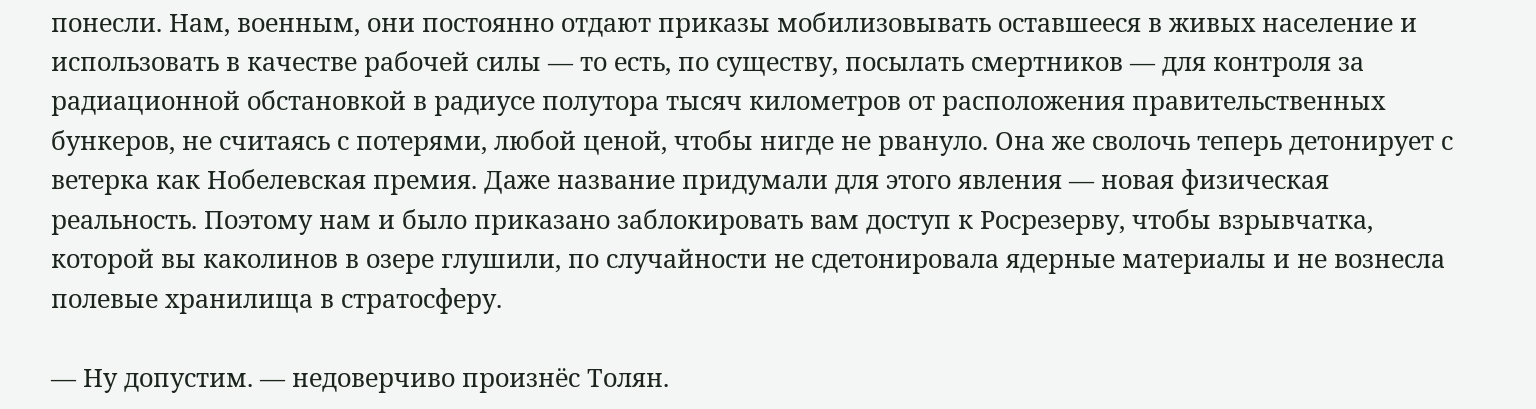понесли. Нам, военным, они постоянно отдают приказы мобилизовывать оставшееся в живых население и использовать в качестве рабочей силы — то есть, по существу, посылать смертников — для контроля за радиационной обстановкой в радиусе полутора тысяч километров от расположения правительственных бункеров, не считаясь с потерями, любой ценой, чтобы нигде не рвануло. Она же сволочь теперь детонирует с ветерка как Нобелевская премия. Даже название придумали для этого явления — новая физическая реальность. Поэтому нам и было приказано заблокировать вам доступ к Росрезерву, чтобы взрывчатка, которой вы каколинов в озере глушили, по случайности не сдетонировала ядерные материалы и не вознесла полевые хранилища в стратосферу.

— Ну допустим. — недоверчиво произнёс Толян.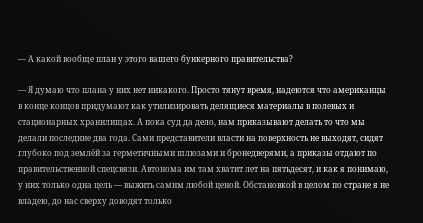— А какой вообще план у этого вашего бункерного правительства?

— Я думаю что плана у них нет никакого. Просто тянут время, надеются что американцы в конце концов придумают как утилизировать делящиеся материалы в полевых и стационарных хранилищах. А пока суд да дело, нам приказывают делать то что мы делали последние два года. Сами представители власти на поверхность не выходят, сидят глубоко под землёй за герметичными шлюзами и бронедверями, а приказы отдают по правительственной спецсвязи. Автонома им там хватит лет на пятьдесят, и как я понимаю, у них только одна цель — выжить самим любой ценой. Обстановкой в целом по стране я не владею, до нас сверху доводят только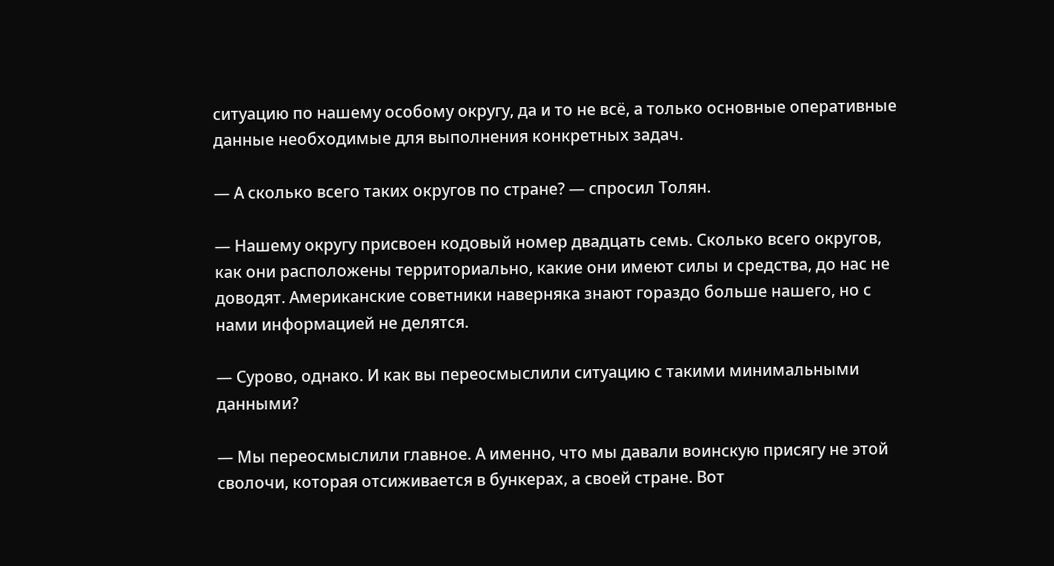ситуацию по нашему особому округу, да и то не всё, а только основные оперативные данные необходимые для выполнения конкретных задач.

— А сколько всего таких округов по стране? — спросил Толян.

— Нашему округу присвоен кодовый номер двадцать семь. Сколько всего округов, как они расположены территориально, какие они имеют силы и средства, до нас не доводят. Американские советники наверняка знают гораздо больше нашего, но с нами информацией не делятся.

— Сурово, однако. И как вы переосмыслили ситуацию с такими минимальными данными?

— Мы переосмыслили главное. А именно, что мы давали воинскую присягу не этой сволочи, которая отсиживается в бункерах, а своей стране. Вот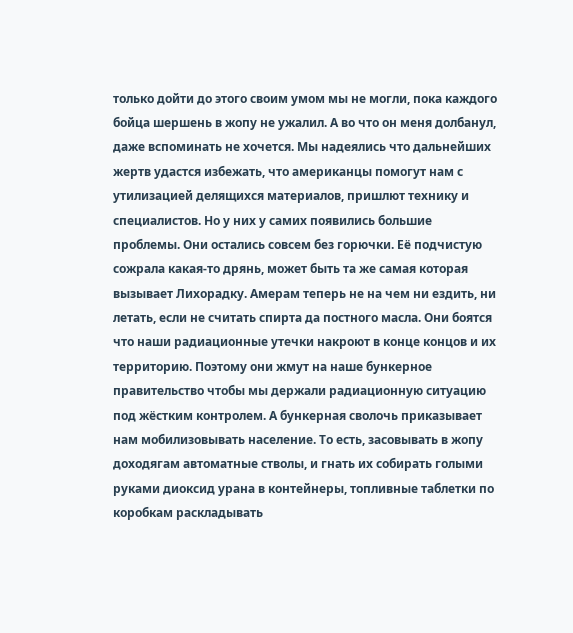только дойти до этого своим умом мы не могли, пока каждого бойца шершень в жопу не ужалил. А во что он меня долбанул, даже вспоминать не хочется. Мы надеялись что дальнейших жертв удастся избежать, что американцы помогут нам с утилизацией делящихся материалов, пришлют технику и специалистов. Но у них у самих появились большие проблемы. Они остались совсем без горючки. Её подчистую сожрала какая-то дрянь, может быть та же самая которая вызывает Лихорадку. Амерам теперь не на чем ни ездить, ни летать, если не считать спирта да постного масла. Они боятся что наши радиационные утечки накроют в конце концов и их территорию. Поэтому они жмут на наше бункерное правительство чтобы мы держали радиационную ситуацию под жёстким контролем. А бункерная сволочь приказывает нам мобилизовывать население. То есть, засовывать в жопу доходягам автоматные стволы, и гнать их собирать голыми руками диоксид урана в контейнеры, топливные таблетки по коробкам раскладывать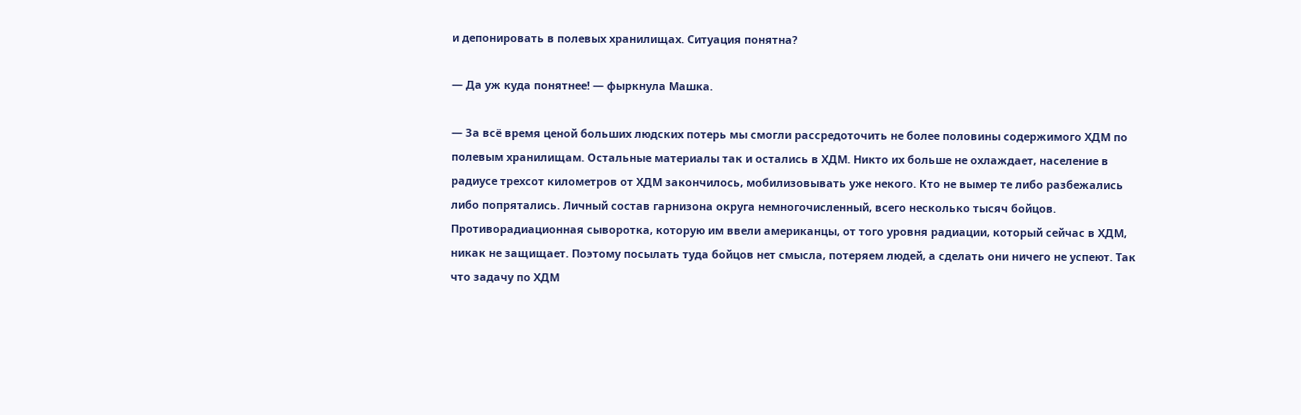и депонировать в полевых хранилищах. Ситуация понятна?

— Да уж куда понятнее! — фыркнула Машка.

— За всё время ценой больших людских потерь мы смогли рассредоточить не более половины содержимого ХДМ по полевым хранилищам. Остальные материалы так и остались в ХДМ. Никто их больше не охлаждает, население в радиусе трехсот километров от ХДМ закончилось, мобилизовывать уже некого. Кто не вымер те либо разбежались либо попрятались. Личный состав гарнизона округа немногочисленный, всего несколько тысяч бойцов. Противорадиационная сыворотка, которую им ввели американцы, от того уровня радиации, который сейчас в ХДМ, никак не защищает. Поэтому посылать туда бойцов нет смысла, потеряем людей, а сделать они ничего не успеют. Так что задачу по ХДМ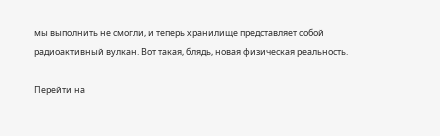мы выполнить не смогли, и теперь хранилище представляет собой радиоактивный вулкан. Вот такая, блядь, новая физическая реальность.

Перейти на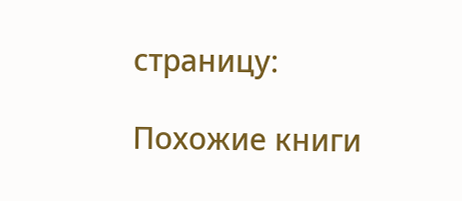страницу:

Похожие книги